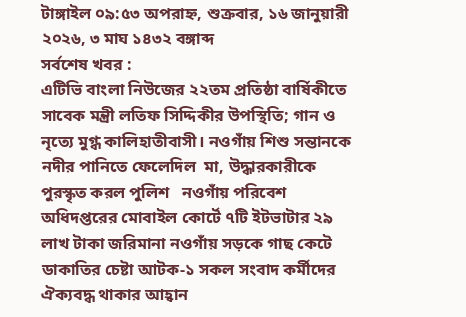টাঙ্গাইল ০৯:৫৩ অপরাহ্ন, শুক্রবার, ১৬ জানুয়ারী ২০২৬, ৩ মাঘ ১৪৩২ বঙ্গাব্দ
সর্বশেষ খবর :
এটিভি বাংলা নিউজের ২২তম প্রতিষ্ঠা বার্ষিকীতে সাবেক মন্ত্রী লতিফ সিদ্দিকীর উপস্থিতি; গান ও নৃত্যে মুগ্ধ কালিহাতীবাসী। নওগাঁয় শিশু সন্তানকে নদীর পানিতে ফেলেদিল  মা, উদ্ধারকারীকে পুরস্কৃত করল পুলিশ   নওগাঁয় পরিবেশ অধিদপ্তরের মোবাইল কোর্টে ৭টি ইটভাটার ২৯ লাখ টাকা জরিমানা নওগাঁয় সড়কে গাছ কেটে ডাকাতির চেষ্টা আটক-১ সকল সংবাদ কর্মীদের ঐক্যবদ্ধ থাকার আহ্বান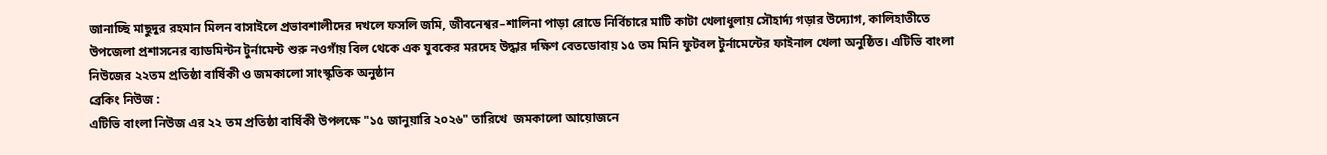জানাচ্ছি মাছুদুর রহমান মিলন বাসাইলে প্রভাবশালীদের দখলে ফসলি জমি, জীবনেশ্বর–শালিনা পাড়া রোডে নির্বিচারে মাটি কাটা খেলাধুলায় সৌহার্দ্য গড়ার উদ্যোগ, কালিহাতীতে উপজেলা প্রশাসনের ব্যাডমিন্টন টুর্নামেন্ট শুরু নওগাঁয় বিল থেকে এক যুবকের মরদেহ উদ্ধার দক্ষিণ বেতডোবায় ১৫ তম মিনি ফুটবল টুর্নামেন্টের ফাইনাল খেলা অনুষ্ঠিত। এটিভি বাংলা নিউজের ২২তম প্রতিষ্ঠা বার্ষিকী ও জমকালো সাংস্কৃতিক অনুষ্ঠান
ব্রেকিং নিউজ :
এটিভি বাংলা নিউজ এর ২২ তম প্রতিষ্ঠা বার্ষিকী উপলক্ষে "১৫ জানুয়ারি ২০২৬" তারিখে  জমকালো আয়োজনে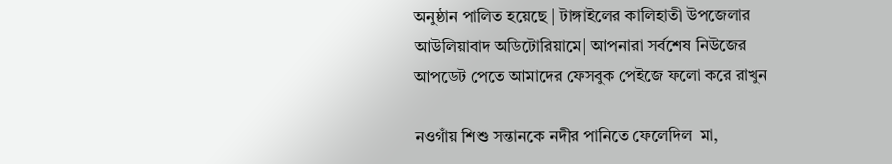অনুষ্ঠান পালিত হয়েছে | টাঙ্গাইলের কালিহাতী উপজেলার আউলিয়াবাদ অডিটোরিয়ামে| আপনারা সর্বশেষ নিউজের আপডেট পেতে আমাদের ফেসবুক পেইজে ফলো করে রাখুন

নওগাঁয় শিশু সন্তানকে নদীর পানিতে ফেলেদিল  মা,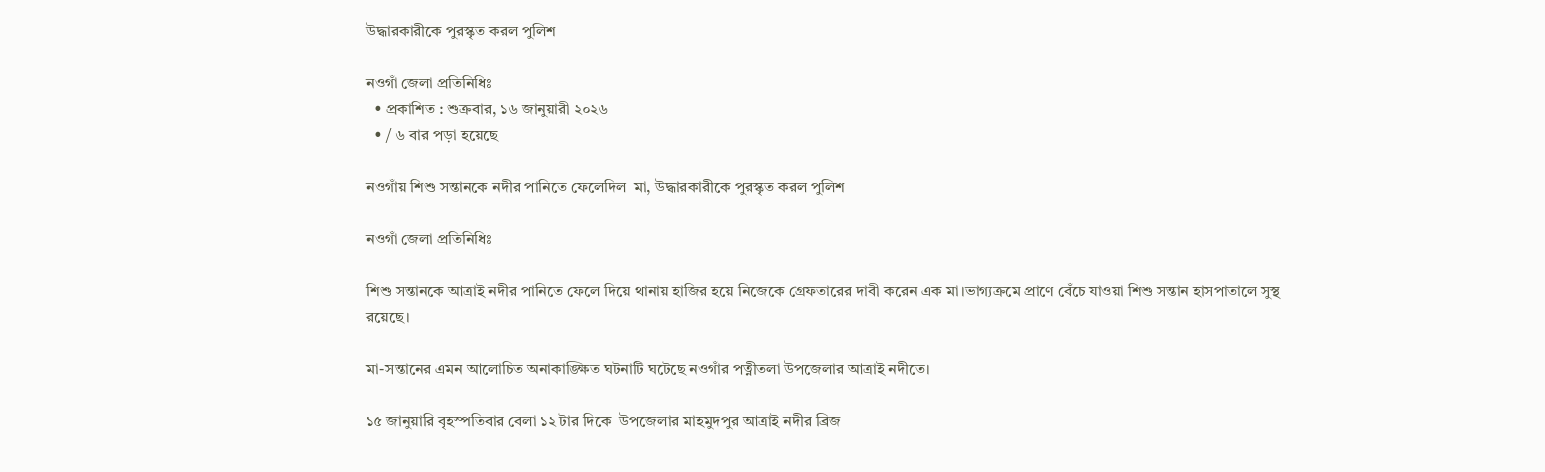উদ্ধারকারীকে পুরস্কৃত করল পুলিশ

নওগাঁ জেলা প্রতিনিধিঃ
  • প্রকাশিত : শুক্রবার, ১৬ জানুয়ারী ২০২৬
  • / ৬ বার পড়া হয়েছে

নওগাঁয় শিশু সন্তানকে নদীর পানিতে ফেলেদিল  মা, উদ্ধারকারীকে পুরস্কৃত করল পুলিশ

নওগাঁ জেলা প্রতিনিধিঃ

শিশু সন্তানকে আত্রাই নদীর পানিতে ফেলে দিয়ে থানায় হাজির হয়ে নিজেকে গ্রেফতারের দাবী করেন এক মা।ভাগ্যক্রমে প্রাণে বেঁচে যাওয়া শিশু সন্তান হাসপাতালে সুস্থ রয়েছে।

মা-সন্তানের এমন আলোচিত অনাকাঙ্ক্ষিত ঘটনাটি ঘটেছে নওগাঁর পত্নীতলা উপজেলার আত্রাই নদীতে।

১৫ জানুয়ারি বৃহস্পতিবার বেলা ১২ টার দিকে  উপজেলার মাহমুদপুর আত্রাই নদীর ব্রিজ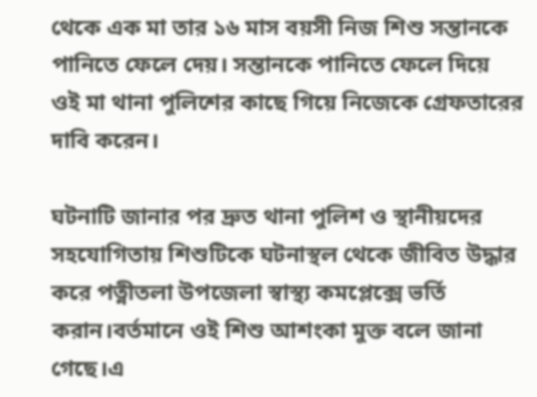থেকে এক মা তার ১৬ মাস বয়সী নিজ শিশু সন্তানকে পানিতে ফেলে দেয়। সন্তানকে পানিতে ফেলে দিয়ে ওই মা থানা পুলিশের কাছে গিয়ে নিজেকে গ্রেফতারের দাবি করেন।

ঘটনাটি জানার পর দ্রুত থানা পুলিশ ও স্থানীয়দের সহযোগিতায় শিশুটিকে ঘটনাস্থল থেকে জীবিত উদ্ধার করে পত্নীতলা উপজেলা স্বাস্থ্য কমপ্লেক্সে ভর্তি করান।বর্তমানে ওই শিশু আশংকা মুক্ত বলে জানা গেছে।এ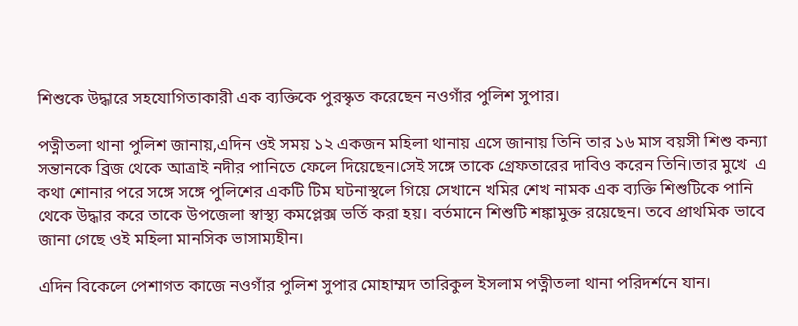শিশুকে উদ্ধারে সহযোগিতাকারী এক ব্যক্তিকে পুরস্কৃত করেছেন নওগাঁর পুলিশ সুপার।

পত্নীতলা থানা পুলিশ জানায়,এদিন ওই সময় ১২ একজন মহিলা থানায় এসে জানায় তিনি তার ১৬ মাস বয়সী শিশু কন্যা সন্তানকে ব্রিজ থেকে আত্রাই নদীর পানিতে ফেলে দিয়েছেন।সেই সঙ্গে তাকে গ্রেফতারের দাবিও করেন তিনি।তার মুখে  এ কথা শোনার পরে সঙ্গে সঙ্গে পুলিশের একটি টিম ঘটনাস্থলে গিয়ে সেখানে খমির শেখ নামক এক ব্যক্তি শিশুটিকে পানি থেকে উদ্ধার করে তাকে উপজেলা স্বাস্থ্য কমপ্লেক্স ভর্তি করা হয়। বর্তমানে শিশুটি শঙ্কামুক্ত রয়েছেন। তবে প্রাথমিক ভাবে জানা গেছে ওই মহিলা মানসিক ভাসাম্যহীন।

এদিন বিকেলে পেশাগত কাজে নওগাঁর পুলিশ সুপার মোহাম্মদ তারিকুল ইসলাম পত্নীতলা থানা পরিদর্শনে যান।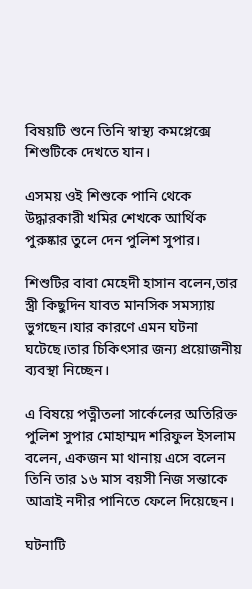বিষয়টি শুনে তিনি স্বাস্থ্য কমপ্লেক্সে শিশুটিকে দেখতে যান।

এসময় ওই শিশুকে পানি থেকে উদ্ধারকারী খমির শেখকে আর্থিক পুরুষ্কার তুলে দেন পুলিশ সুপার।

শিশুটির বাবা মেহেদী হাসান বলেন,তার স্ত্রী কিছুদিন যাবত মানসিক সমস্যায় ভুগছেন।যার কারণে এমন ঘটনা ঘটেছে।তার চিকিৎসার জন্য প্রয়োজনীয় ব্যবস্থা নিচ্ছেন।

এ বিষয়ে পত্নীতলা সার্কেলের অতিরিক্ত পুলিশ সুপার মোহাম্মদ শরিফুল ইসলাম বলেন, একজন মা থানায় এসে বলেন তিনি তার ১৬ মাস বয়সী নিজ সন্তাকে আত্রাই নদীর পানিতে ফেলে দিয়েছেন।

ঘটনাটি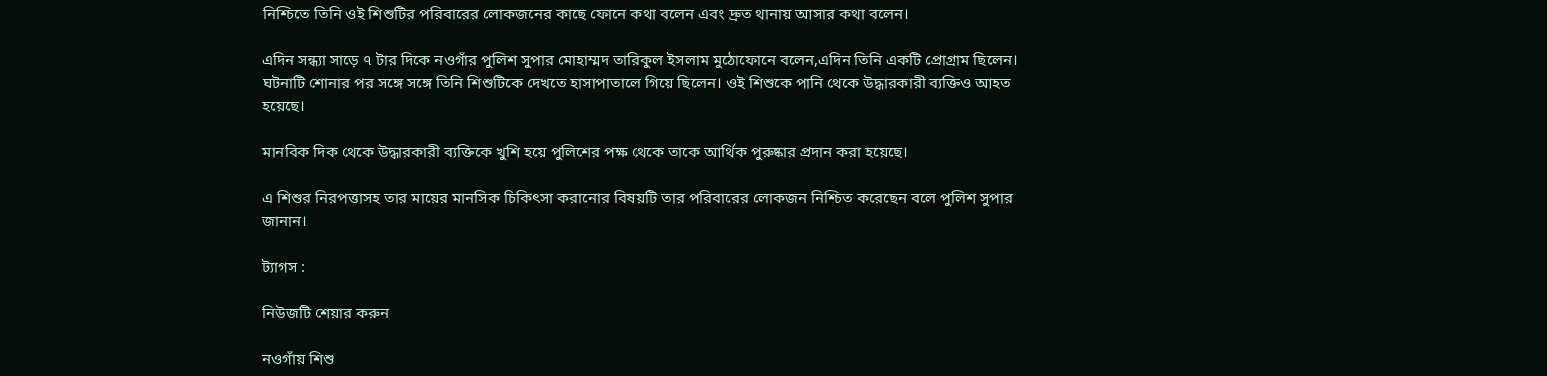নিশ্চিতে তিনি ওই শিশুটির পরিবারের লোকজনের কাছে ফোনে কথা বলেন এবং দ্রুত থানায় আসার কথা বলেন।

এদিন সন্ধ্যা সাড়ে ৭ টার দিকে নওগাঁর পুলিশ সুপার মোহাম্মদ তারিকুল ইসলাম মুঠোফোনে বলেন,এদিন তিনি একটি প্রোগ্রাম ছিলেন। ঘটনাটি শোনার পর সঙ্গে সঙ্গে তিনি শিশুটিকে দেখতে হাসাপাতালে গিয়ে ছিলেন। ওই শিশুকে পানি থেকে উদ্ধারকারী ব্যক্তিও আহত হয়েছে।

মানবিক দিক থেকে উদ্ধারকারী ব্যক্তিকে খুশি হয়ে পুলিশের পক্ষ থেকে তাকে আর্থিক পুরুষ্কার প্রদান করা হয়েছে।

এ শিশুর নিরপত্তাসহ তার মায়ের মানসিক চিকিৎসা করানোর বিষয়টি তার পরিবারের লোকজন নিশ্চিত করেছেন বলে পুলিশ সুপার জানান।

ট্যাগস :

নিউজটি শেয়ার করুন

নওগাঁয় শিশু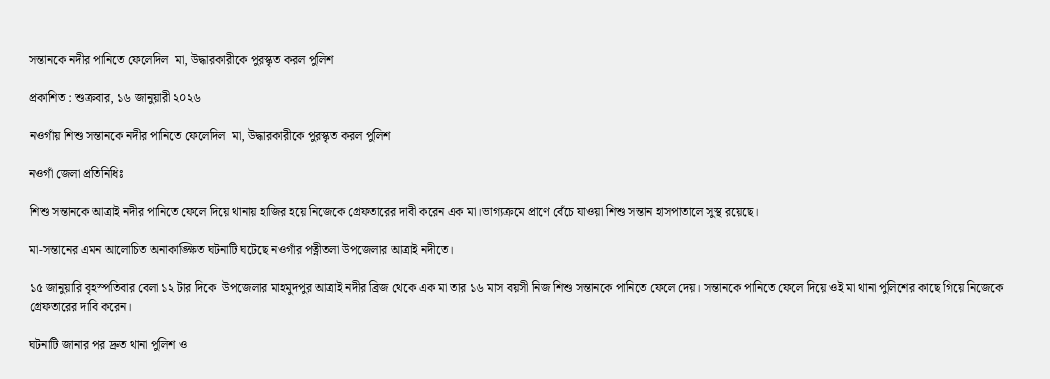সন্তানকে নদীর পানিতে ফেলেদিল  মা, উদ্ধারকারীকে পুরস্কৃত করল পুলিশ

প্রকাশিত : শুক্রবার, ১৬ জানুয়ারী ২০২৬

নওগাঁয় শিশু সন্তানকে নদীর পানিতে ফেলেদিল  মা, উদ্ধারকারীকে পুরস্কৃত করল পুলিশ

নওগাঁ জেলা প্রতিনিধিঃ

শিশু সন্তানকে আত্রাই নদীর পানিতে ফেলে দিয়ে থানায় হাজির হয়ে নিজেকে গ্রেফতারের দাবী করেন এক মা।ভাগ্যক্রমে প্রাণে বেঁচে যাওয়া শিশু সন্তান হাসপাতালে সুস্থ রয়েছে।

মা-সন্তানের এমন আলোচিত অনাকাঙ্ক্ষিত ঘটনাটি ঘটেছে নওগাঁর পত্নীতলা উপজেলার আত্রাই নদীতে।

১৫ জানুয়ারি বৃহস্পতিবার বেলা ১২ টার দিকে  উপজেলার মাহমুদপুর আত্রাই নদীর ব্রিজ থেকে এক মা তার ১৬ মাস বয়সী নিজ শিশু সন্তানকে পানিতে ফেলে দেয়। সন্তানকে পানিতে ফেলে দিয়ে ওই মা থানা পুলিশের কাছে গিয়ে নিজেকে গ্রেফতারের দাবি করেন।

ঘটনাটি জানার পর দ্রুত থানা পুলিশ ও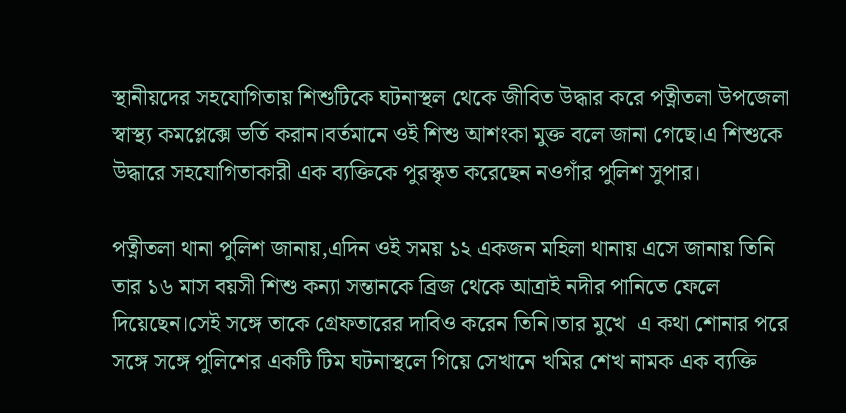স্থানীয়দের সহযোগিতায় শিশুটিকে ঘটনাস্থল থেকে জীবিত উদ্ধার করে পত্নীতলা উপজেলা স্বাস্থ্য কমপ্লেক্সে ভর্তি করান।বর্তমানে ওই শিশু আশংকা মুক্ত বলে জানা গেছে।এ শিশুকে উদ্ধারে সহযোগিতাকারী এক ব্যক্তিকে পুরস্কৃত করেছেন নওগাঁর পুলিশ সুপার।

পত্নীতলা থানা পুলিশ জানায়,এদিন ওই সময় ১২ একজন মহিলা থানায় এসে জানায় তিনি তার ১৬ মাস বয়সী শিশু কন্যা সন্তানকে ব্রিজ থেকে আত্রাই নদীর পানিতে ফেলে দিয়েছেন।সেই সঙ্গে তাকে গ্রেফতারের দাবিও করেন তিনি।তার মুখে  এ কথা শোনার পরে সঙ্গে সঙ্গে পুলিশের একটি টিম ঘটনাস্থলে গিয়ে সেখানে খমির শেখ নামক এক ব্যক্তি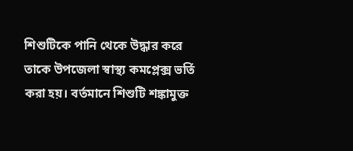শিশুটিকে পানি থেকে উদ্ধার করে তাকে উপজেলা স্বাস্থ্য কমপ্লেক্স ভর্তি করা হয়। বর্তমানে শিশুটি শঙ্কামুক্ত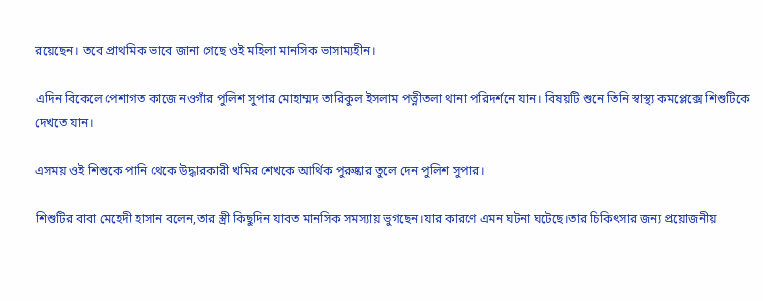রয়েছেন। তবে প্রাথমিক ভাবে জানা গেছে ওই মহিলা মানসিক ভাসাম্যহীন।

এদিন বিকেলে পেশাগত কাজে নওগাঁর পুলিশ সুপার মোহাম্মদ তারিকুল ইসলাম পত্নীতলা থানা পরিদর্শনে যান। বিষয়টি শুনে তিনি স্বাস্থ্য কমপ্লেক্সে শিশুটিকে দেখতে যান।

এসময় ওই শিশুকে পানি থেকে উদ্ধারকারী খমির শেখকে আর্থিক পুরুষ্কার তুলে দেন পুলিশ সুপার।

শিশুটির বাবা মেহেদী হাসান বলেন,তার স্ত্রী কিছুদিন যাবত মানসিক সমস্যায় ভুগছেন।যার কারণে এমন ঘটনা ঘটেছে।তার চিকিৎসার জন্য প্রয়োজনীয়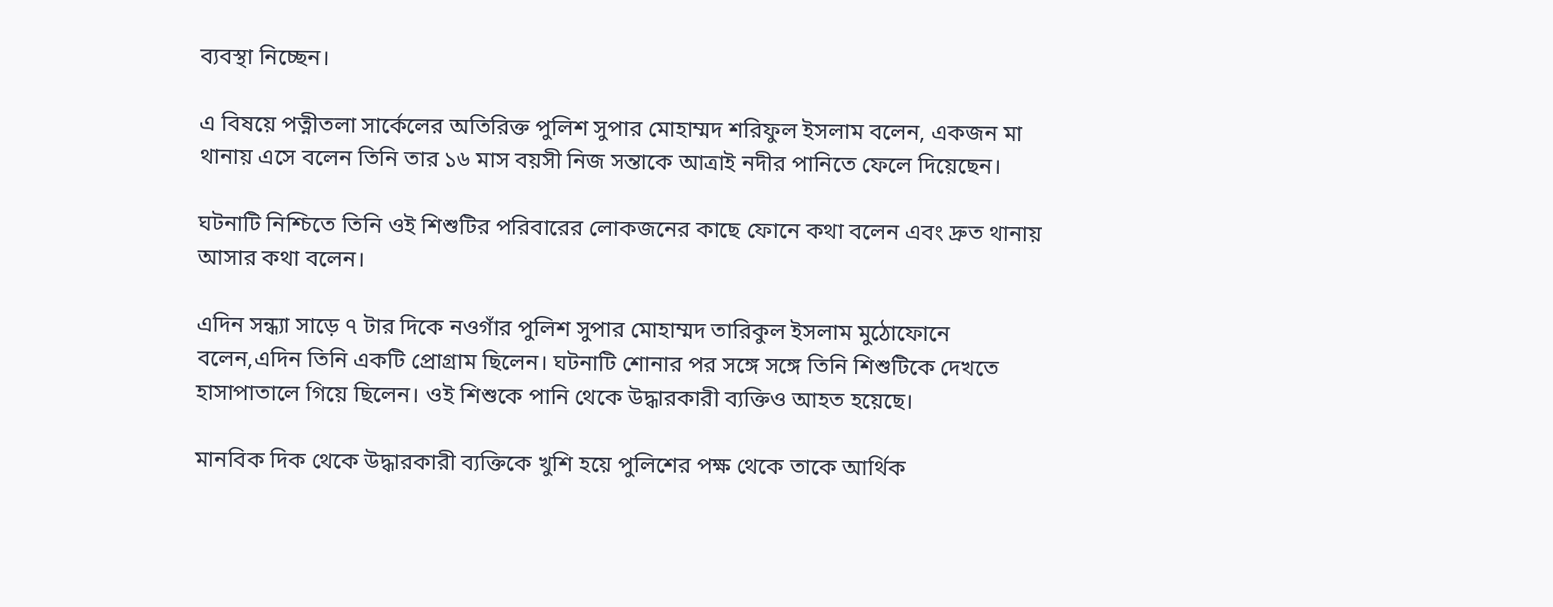ব্যবস্থা নিচ্ছেন।

এ বিষয়ে পত্নীতলা সার্কেলের অতিরিক্ত পুলিশ সুপার মোহাম্মদ শরিফুল ইসলাম বলেন, একজন মা থানায় এসে বলেন তিনি তার ১৬ মাস বয়সী নিজ সন্তাকে আত্রাই নদীর পানিতে ফেলে দিয়েছেন।

ঘটনাটি নিশ্চিতে তিনি ওই শিশুটির পরিবারের লোকজনের কাছে ফোনে কথা বলেন এবং দ্রুত থানায় আসার কথা বলেন।

এদিন সন্ধ্যা সাড়ে ৭ টার দিকে নওগাঁর পুলিশ সুপার মোহাম্মদ তারিকুল ইসলাম মুঠোফোনে বলেন,এদিন তিনি একটি প্রোগ্রাম ছিলেন। ঘটনাটি শোনার পর সঙ্গে সঙ্গে তিনি শিশুটিকে দেখতে হাসাপাতালে গিয়ে ছিলেন। ওই শিশুকে পানি থেকে উদ্ধারকারী ব্যক্তিও আহত হয়েছে।

মানবিক দিক থেকে উদ্ধারকারী ব্যক্তিকে খুশি হয়ে পুলিশের পক্ষ থেকে তাকে আর্থিক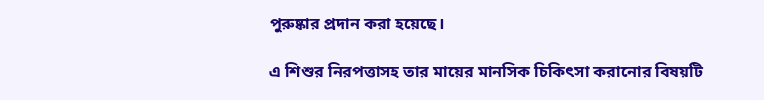পুরুষ্কার প্রদান করা হয়েছে।

এ শিশুর নিরপত্তাসহ তার মায়ের মানসিক চিকিৎসা করানোর বিষয়টি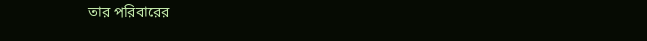তার পরিবারের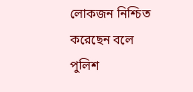লোকজন নিশ্চিত করেছেন বলে পুলিশ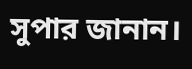সুপার জানান।